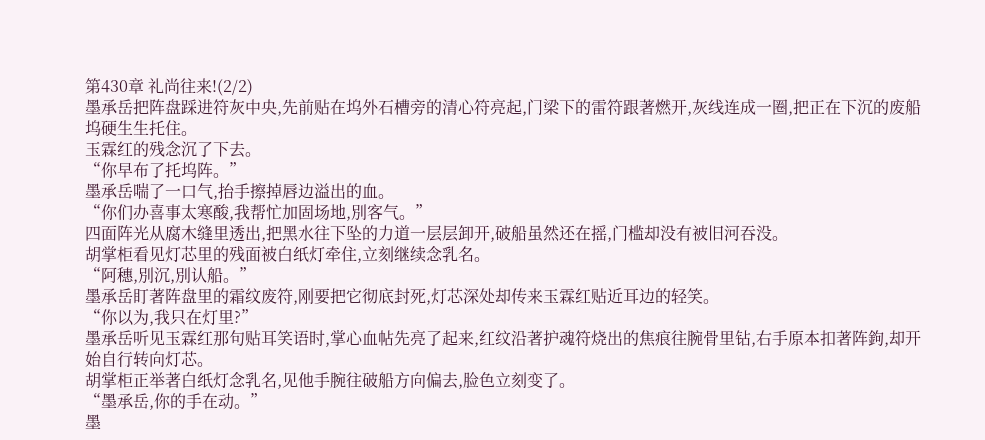第430章 礼尚往来!(2/2)
墨承岳把阵盘踩进符灰中央,先前贴在坞外石槽旁的清心符亮起,门梁下的雷符跟著燃开,灰线连成一圈,把正在下沉的废船坞硬生生托住。
玉霖红的残念沉了下去。
“你早布了托坞阵。”
墨承岳喘了一口气,抬手擦掉唇边溢出的血。
“你们办喜事太寒酸,我帮忙加固场地,別客气。”
四面阵光从腐木缝里透出,把黑水往下坠的力道一层层卸开,破船虽然还在摇,门槛却没有被旧河吞没。
胡掌柜看见灯芯里的残面被白纸灯牵住,立刻继续念乳名。
“阿穗,別沉,別认船。”
墨承岳盯著阵盘里的霜纹废符,刚要把它彻底封死,灯芯深处却传来玉霖红贴近耳边的轻笑。
“你以为,我只在灯里?”
墨承岳听见玉霖红那句贴耳笑语时,掌心血帖先亮了起来,红纹沿著护魂符烧出的焦痕往腕骨里钻,右手原本扣著阵鉤,却开始自行转向灯芯。
胡掌柜正举著白纸灯念乳名,见他手腕往破船方向偏去,脸色立刻变了。
“墨承岳,你的手在动。”
墨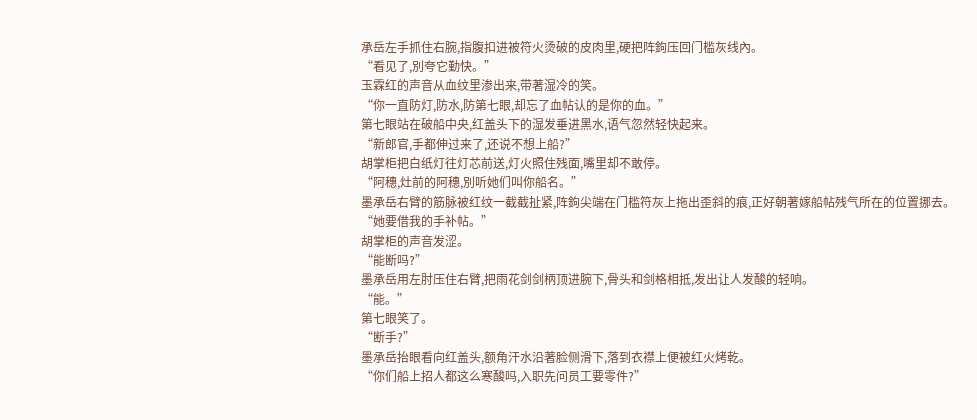承岳左手抓住右腕,指腹扣进被符火烫破的皮肉里,硬把阵鉤压回门槛灰线內。
“看见了,別夸它勤快。”
玉霖红的声音从血纹里渗出来,带著湿冷的笑。
“你一直防灯,防水,防第七眼,却忘了血帖认的是你的血。”
第七眼站在破船中央,红盖头下的湿发垂进黑水,语气忽然轻快起来。
“新郎官,手都伸过来了,还说不想上船?”
胡掌柜把白纸灯往灯芯前送,灯火照住残面,嘴里却不敢停。
“阿穗,灶前的阿穗,別听她们叫你船名。”
墨承岳右臂的筋脉被红纹一截截扯紧,阵鉤尖端在门槛符灰上拖出歪斜的痕,正好朝著嫁船帖残气所在的位置挪去。
“她要借我的手补帖。”
胡掌柜的声音发涩。
“能断吗?”
墨承岳用左肘压住右臂,把雨花剑剑柄顶进腕下,骨头和剑格相抵,发出让人发酸的轻响。
“能。”
第七眼笑了。
“断手?”
墨承岳抬眼看向红盖头,额角汗水沿著脸侧滑下,落到衣襟上便被红火烤乾。
“你们船上招人都这么寒酸吗,入职先问员工要零件?”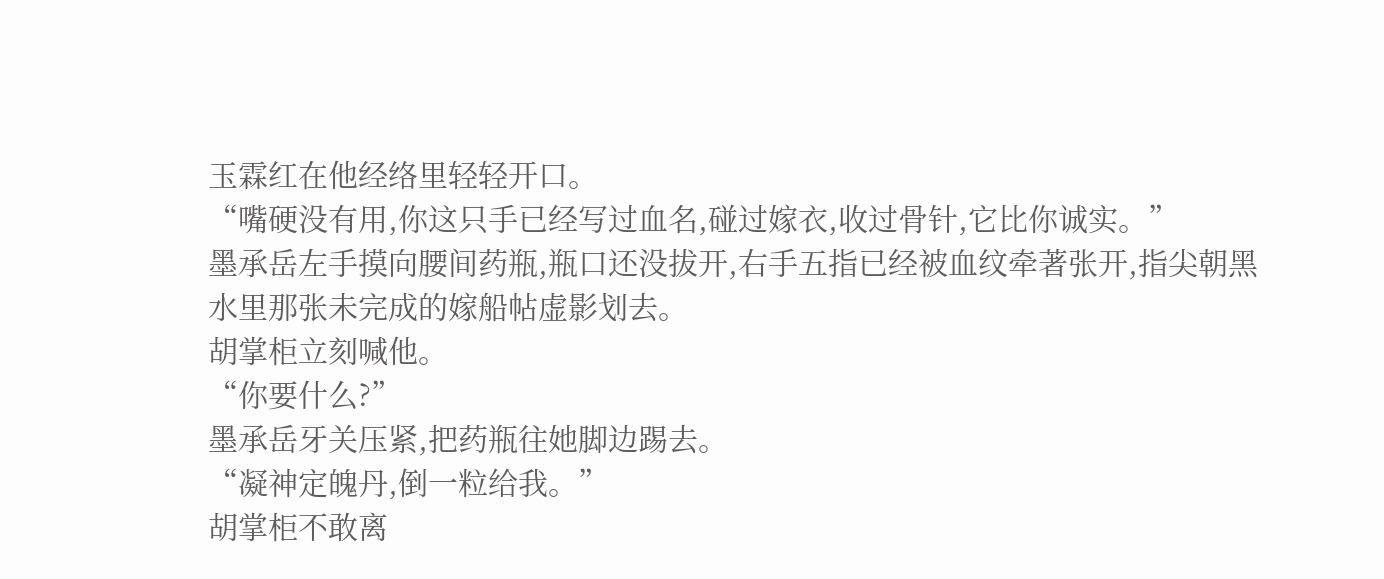玉霖红在他经络里轻轻开口。
“嘴硬没有用,你这只手已经写过血名,碰过嫁衣,收过骨针,它比你诚实。”
墨承岳左手摸向腰间药瓶,瓶口还没拔开,右手五指已经被血纹牵著张开,指尖朝黑水里那张未完成的嫁船帖虚影划去。
胡掌柜立刻喊他。
“你要什么?”
墨承岳牙关压紧,把药瓶往她脚边踢去。
“凝神定魄丹,倒一粒给我。”
胡掌柜不敢离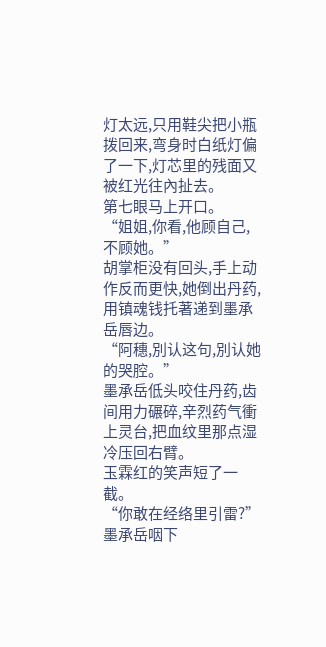灯太远,只用鞋尖把小瓶拨回来,弯身时白纸灯偏了一下,灯芯里的残面又被红光往內扯去。
第七眼马上开口。
“姐姐,你看,他顾自己,不顾她。”
胡掌柜没有回头,手上动作反而更快,她倒出丹药,用镇魂钱托著递到墨承岳唇边。
“阿穗,別认这句,別认她的哭腔。”
墨承岳低头咬住丹药,齿间用力碾碎,辛烈药气衝上灵台,把血纹里那点湿冷压回右臂。
玉霖红的笑声短了一截。
“你敢在经络里引雷?”
墨承岳咽下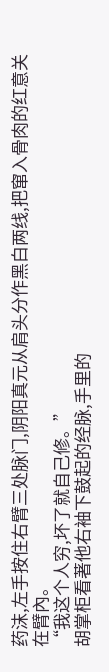药沫,左手按住右臂三处脉门,阴阳真元从肩头分作黑白两线,把窜入骨肉的红意关在臂內。
“我这个人穷,坏了就自己修。”
胡掌柜看著他右袖下鼓起的经脉,手里的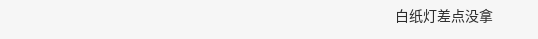白纸灯差点没拿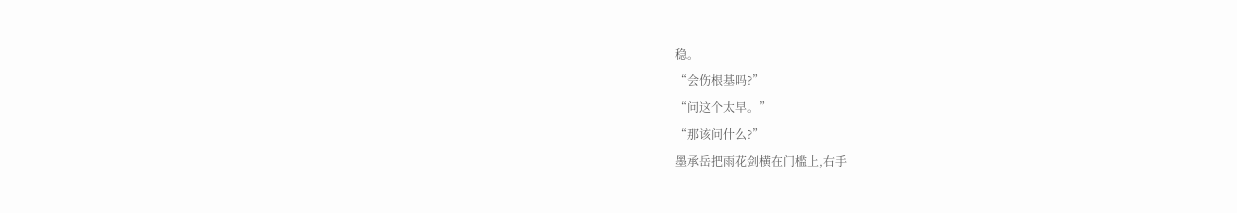稳。
“会伤根基吗?”
“问这个太早。”
“那该问什么?”
墨承岳把雨花剑横在门槛上,右手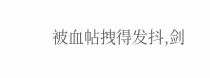被血帖拽得发抖,剑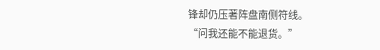锋却仍压著阵盘南侧符线。
“问我还能不能退货。”